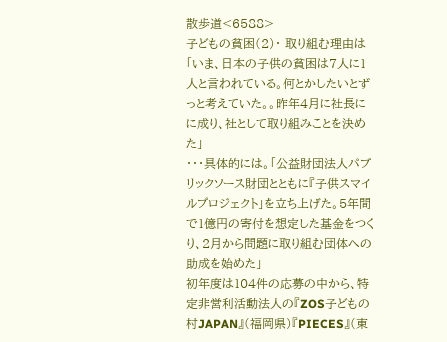散歩道<6588>
子どもの貧困(2)・ 取り組む理由は
「いま、日本の子供の貧困は7人に1人と言われている。何とかしたいとずっと考えていた。。昨年4月に社長にに成り、社として取り組みことを決めた」
・・・具体的には。「公益財団法人パブリックソース財団とともに『子供スマイルプロジェクト」を立ち上げた。5年間で1億円の寄付を想定した基金をつくり、2月から問題に取り組む団体への助成を始めた」
初年度は104件の応募の中から、特定非営利活動法人の『ZOS子どもの村JAPAN』(福岡県)『PIECES』(東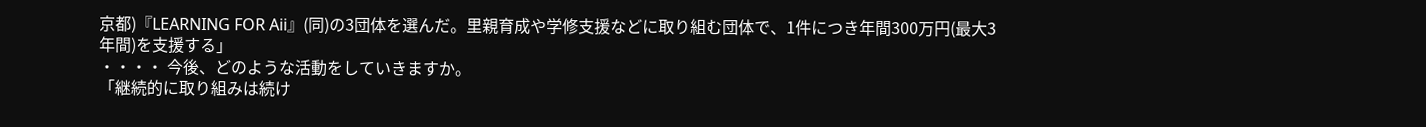京都)『LEARNING FOR Aii』(同)の3団体を選んだ。里親育成や学修支援などに取り組む団体で、1件につき年間300万円(最大3年間)を支援する」
・・・・ 今後、どのような活動をしていきますか。
「継続的に取り組みは続け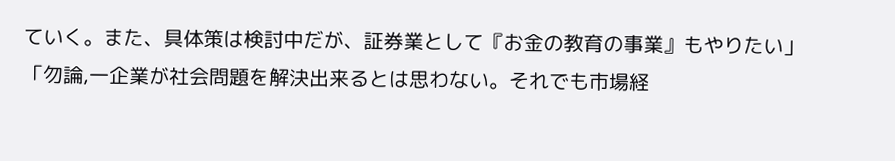ていく。また、具体策は検討中だが、証券業として『お金の教育の事業』もやりたい」
「勿論,一企業が社会問題を解決出来るとは思わない。それでも市場経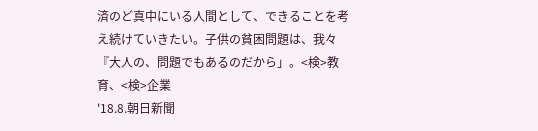済のど真中にいる人間として、できることを考え続けていきたい。子供の貧困問題は、我々『大人の、問題でもあるのだから」。<検>教育、<検>企業
'18.8.朝日新聞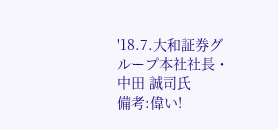'18.7.大和証券グループ本社社長・中田 誠司氏
備考:偉い!